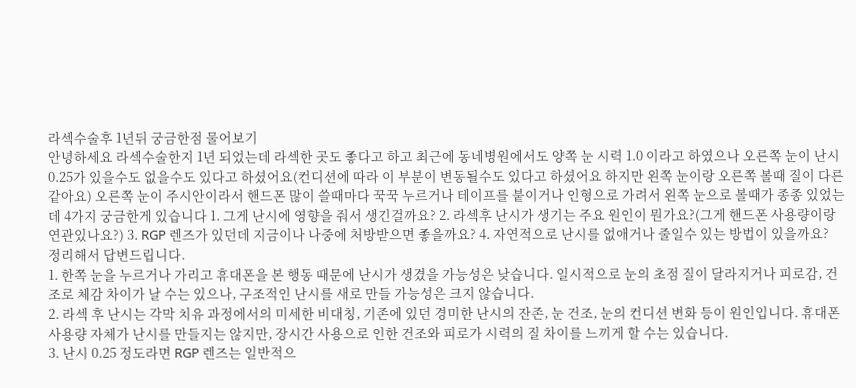라섹수술후 1년뒤 궁금한점 물어보기
안녕하세요 라섹수술한지 1년 되었는데 라섹한 곳도 좋다고 하고 최근에 동네병원에서도 양쪽 눈 시력 1.0 이라고 하였으나 오른쪽 눈이 난시 0.25가 있을수도 없을수도 있다고 하셨어요(컨디션에 따라 이 부분이 변동될수도 있다고 하셨어요 하지만 왼쪽 눈이랑 오른쪽 볼때 질이 다른같아요) 오른쪽 눈이 주시안이라서 핸드폰 많이 쓸때마다 꾹꾹 누르거나 테이프를 붙이거나 인형으로 가려서 왼쪽 눈으로 볼때가 종종 있었는데 4가지 궁금한게 있습니다 1. 그게 난시에 영향을 줘서 생긴걸까요? 2. 라섹후 난시가 생기는 주요 원인이 뭔가요?(그게 핸드폰 사용량이랑 연관있나요?) 3. RGP 렌즈가 있던데 지금이나 나중에 처방받으면 좋을까요? 4. 자연적으로 난시를 없애거나 줄일수 있는 방법이 있을까요?
정리해서 답변드립니다.
1. 한쪽 눈을 누르거나 가리고 휴대폰을 본 행동 때문에 난시가 생겼을 가능성은 낮습니다. 일시적으로 눈의 초점 질이 달라지거나 피로감, 건조로 체감 차이가 날 수는 있으나, 구조적인 난시를 새로 만들 가능성은 크지 않습니다.
2. 라섹 후 난시는 각막 치유 과정에서의 미세한 비대칭, 기존에 있던 경미한 난시의 잔존, 눈 건조, 눈의 컨디션 변화 등이 원인입니다. 휴대폰 사용량 자체가 난시를 만들지는 않지만, 장시간 사용으로 인한 건조와 피로가 시력의 질 차이를 느끼게 할 수는 있습니다.
3. 난시 0.25 정도라면 RGP 렌즈는 일반적으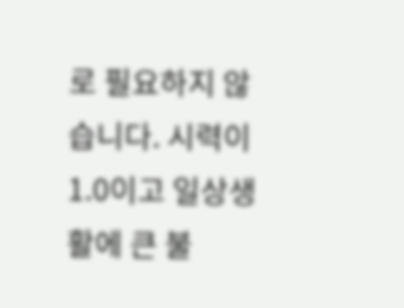로 필요하지 않습니다. 시력이 1.0이고 일상생활에 큰 불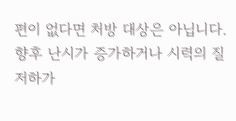편이 없다면 처방 대상은 아닙니다. 향후 난시가 증가하거나 시력의 질 저하가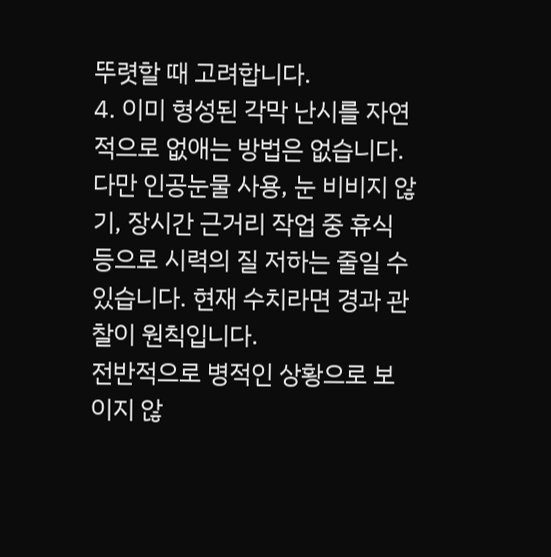뚜렷할 때 고려합니다.
4. 이미 형성된 각막 난시를 자연적으로 없애는 방법은 없습니다. 다만 인공눈물 사용, 눈 비비지 않기, 장시간 근거리 작업 중 휴식 등으로 시력의 질 저하는 줄일 수 있습니다. 현재 수치라면 경과 관찰이 원칙입니다.
전반적으로 병적인 상황으로 보이지 않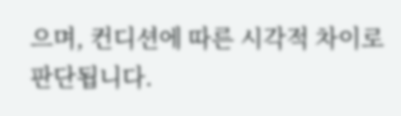으며, 컨디션에 따른 시각적 차이로 판단됩니다.